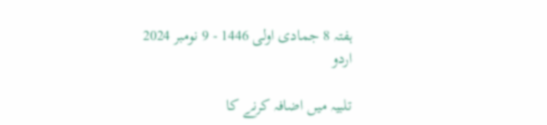ہفتہ 8 جمادی اولی 1446 - 9 نومبر 2024
اردو

تلبیہ میں اضافہ کرنے کا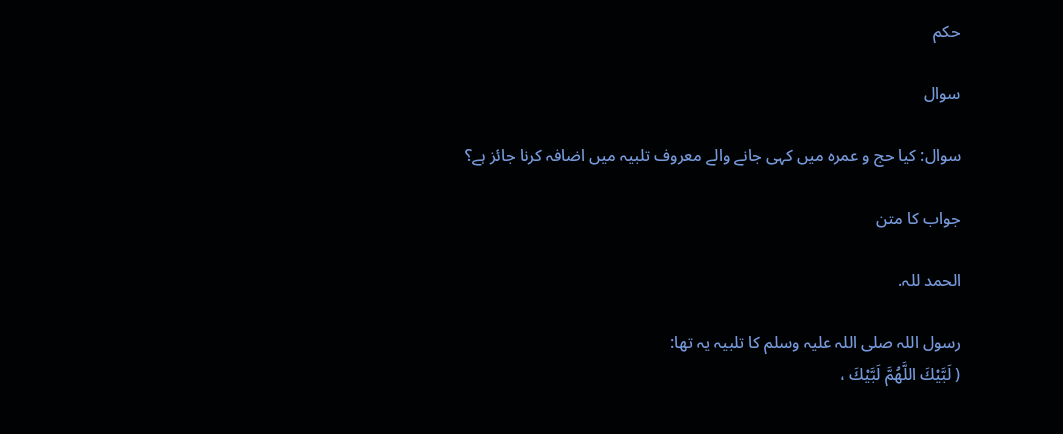حکم

سوال

سوال: کیا حج و عمرہ میں کہی جانے والے معروف تلبیہ میں اضافہ کرنا جائز ہے؟

جواب کا متن

الحمد للہ.

رسول اللہ صلی اللہ علیہ وسلم کا تلبیہ یہ تھا:
( لَبَّيْكَ اللَّهُمَّ لَبَّيْكَ ،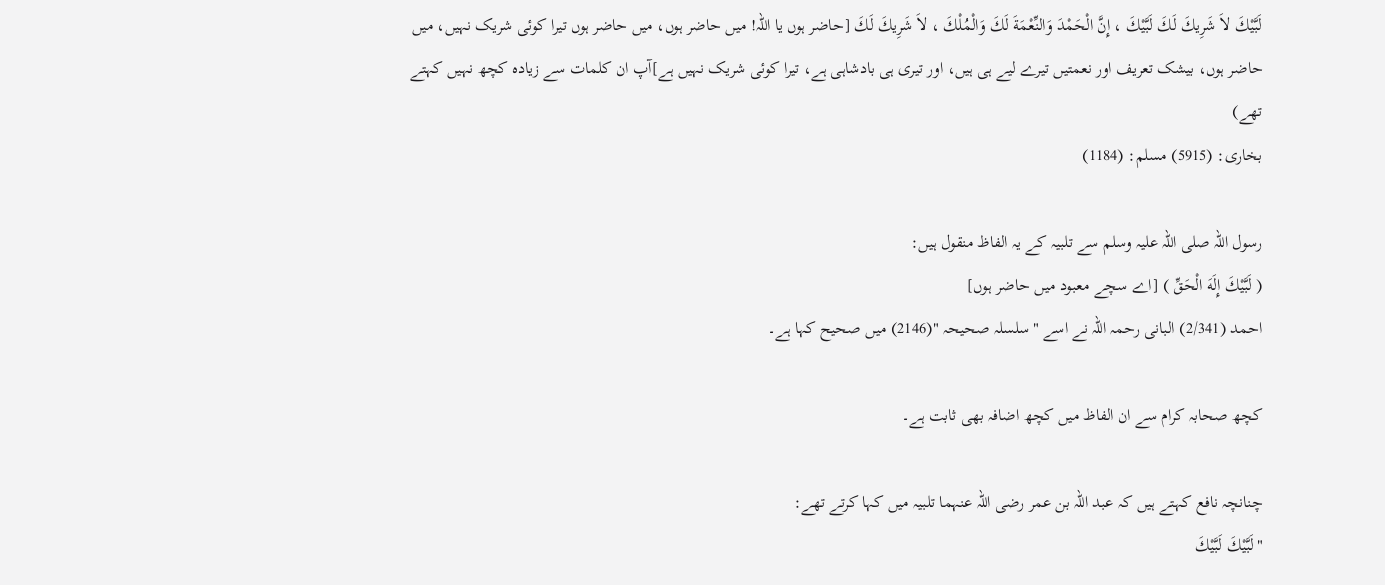لَبَّيْكَ لاَ شَرِيكَ لَكَ لَبَّيْكَ ، إِنَّ الْحَمْدَ وَالنِّعْمَةَ لَكَ وَالْمُلْكَ ، لاَ شَرِيكَ لَكَ [حاضر ہوں یا اللہ! میں حاضر ہوں، میں حاضر ہوں تیرا کوئی شریک نہیں، میں حاضر ہوں، بیشک تعریف اور نعمتیں تیرے لیے ہی ہیں، اور تیری ہی بادشاہی ہے، تیرا کوئی شریک نہیں ہے]آپ ان کلمات سے زیادہ کچھ نہیں کہتے تھے)
بخاری: (5915) مسلم: (1184)

رسول اللہ صلی اللہ علیہ وسلم سے تلبیہ کے یہ الفاظ منقول ہیں:
( لَبَّيْكَ إِلَهَ الْحَقِّ ) [اے سچے معبود میں حاضر ہوں]
احمد (2/341) البانی رحمہ اللہ نے اسے "سلسلہ صحیحہ "(2146) میں صحیح کہا ہے۔

کچھ صحابہ کرام سے ان الفاظ میں کچھ اضافہ بھی ثابت ہے۔

چنانچہ نافع کہتے ہیں کہ عبد اللہ بن عمر رضی اللہ عنہما تلبیہ میں کہا کرتے تھے:
"لَبَّيْكَ لَبَّيْكَ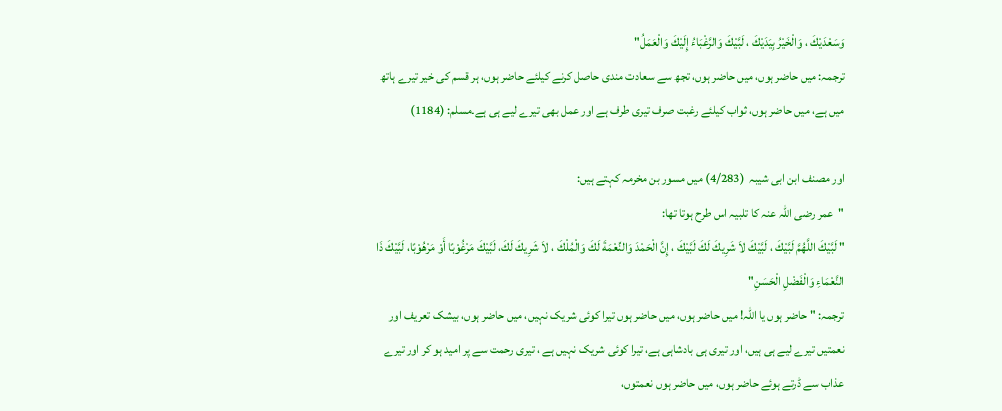وَسَعْدَيْكَ ، وَالْخَيْرُ بِيَدَيْكَ ، لَبَّيْكَ وَالرَّغْبَاءُ إِلَيْكَ وَالْعَمَلُ"
ترجمہ: میں حاضر ہوں، میں حاضر ہوں، تجھ سے سعادت مندی حاصل کرنے کیلئے حاضر ہوں، ہر قسم کی خیر تیرے ہاتھ میں ہے، میں حاضر ہوں، ثواب کیلئے رغبت صرف تیری طرف ہے اور عمل بھی تیرے لیے ہی ہے۔مسلم: (1184)

اور مصنف ابن ابی شیبہ  (4/283) میں مسور بن مخرمہ کہتے ہیں:
"عمر رضی اللہ عنہ کا تلبیہ اس طرح ہوتا تھا:
" لَبَّيْكَ اللَّهُمَّ لَبَّيْكَ ، لَبَّيْكَ لاَ شَرِيكَ لَكَ لَبَّيْكَ ، إِنَّ الْحَمْدَ وَالنِّعْمَةَ لَكَ وَالْمُلْكَ ، لاَ شَرِيكَ لَكَ، لَبَّيْكَ مَرْغُوْبًا أَوْ مَرْهُوْبًا، لَبَّيْكَ ذَا النَّعْمَاءِ وَالْفَضْلِ الْحَسَنِ"
ترجمہ: " حاضر ہوں یا اللہ! میں حاضر ہوں، میں حاضر ہوں تیرا کوئی شریک نہیں، میں حاضر ہوں، بیشک تعریف اور نعمتیں تیرے لیے ہی ہیں، اور تیری ہی بادشاہی ہے، تیرا کوئی شریک نہیں ہے ، تیری رحمت سے پر امید ہو کر اور تیرے عذاب سے ڈرتے ہوئے حاضر ہوں، میں حاضر ہوں نعمتوں،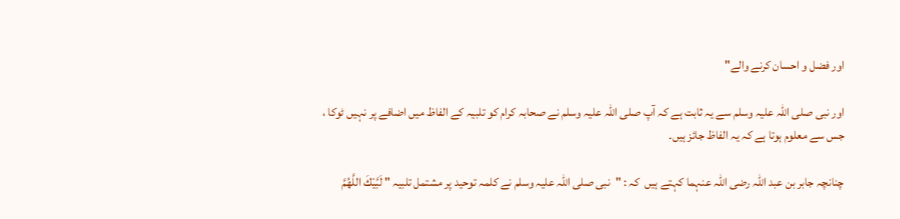اور فضل و احسان کرنے والے"

اور نبی صلی اللہ علیہ وسلم سے یہ ثابت ہے کہ آپ صلی اللہ علیہ وسلم نے صحابہ کرام کو تلبیہ کے الفاظ میں اضافے پر نہیں ٹوکا ، جس سے معلوم ہوتا ہے کہ یہ الفاظ جائز ہیں۔

چنانچہ جابر بن عبد اللہ رضی اللہ عنہما کہتے ہیں  کہ : "نبی صلی اللہ علیہ وسلم نے کلمہ توحید پر مشتمل تلبیہ " لَبَّيْكَ اللَّهُمَّ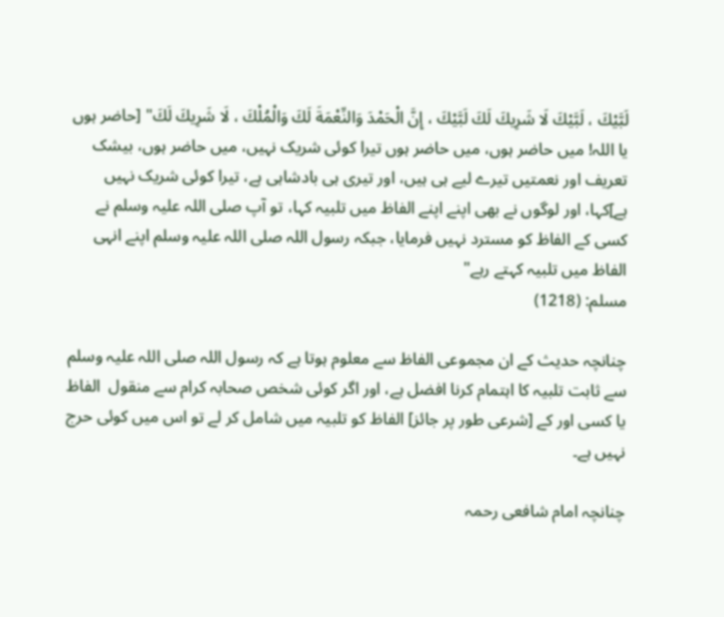لَبَّيْكَ ، لَبَّيْكَ لَا شَرِيكَ لَكَ لَبَّيْكَ ، إِنَّ الْحَمْدَ وَالنِّعْمَةَ لَكَ وَالْمُلْكَ ، لَا شَرِيكَ لَكَ" [حاضر ہوں یا اللہ! میں حاضر ہوں، میں حاضر ہوں تیرا کوئی شریک نہیں، میں حاضر ہوں، بیشک تعریف اور نعمتیں تیرے لیے ہی ہیں، اور تیری ہی بادشاہی ہے، تیرا کوئی شریک نہیں ہے]کہا، اور لوگوں نے بھی اپنے اپنے الفاظ میں تلبیہ کہا، تو آپ صلی اللہ علیہ وسلم نے کسی کے الفاظ کو مسترد نہیں فرمایا، جبکہ رسول اللہ صلی اللہ علیہ وسلم اپنے انہی الفاظ میں تلبیہ کہتے رہے"
مسلم: (1218)

چنانچہ حدیث کے ان مجموعی الفاظ سے معلوم ہوتا ہے کہ رسول اللہ صلی اللہ علیہ وسلم سے ثابت تلبیہ کا اہتمام کرنا افضل ہے، اور اگر کوئی شخص صحابہ کرام سے منقول  الفاظ یا کسی اور کے [شرعی طور پر جائز] الفاظ کو تلبیہ میں شامل کر لے تو اس میں کوئی حرج نہیں ہے۔

چنانچہ امام شافعی رحمہ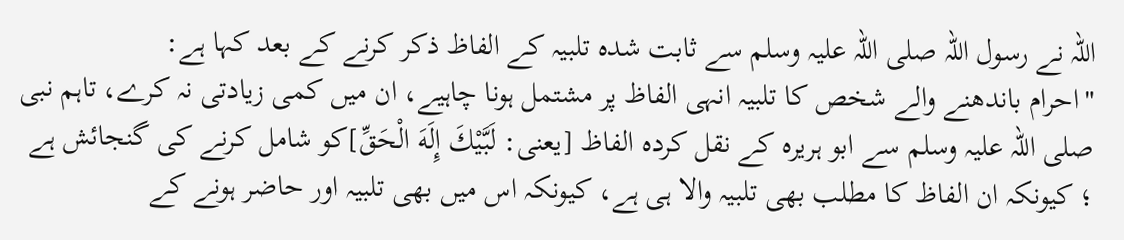اللہ نے رسول اللہ صلی اللہ علیہ وسلم سے ثابت شدہ تلبیہ کے الفاظ ذکر کرنے کے بعد کہا ہے:
"احرام باندھنے والے شخص کا تلبیہ انہی الفاظ پر مشتمل ہونا چاہیے، ان میں کمی زیادتی نہ کرے، تاہم نبی صلی اللہ علیہ وسلم سے ابو ہریرہ کے نقل کردہ الفاظ [یعنی: لَبَّيْكَ إِلَهَ الْحَقِّ]کو شامل کرنے کی گنجائش ہے ؛ کیونکہ ان الفاظ کا مطلب بھی تلبیہ والا ہی ہے، کیونکہ اس میں بھی تلبیہ اور حاضر ہونے کے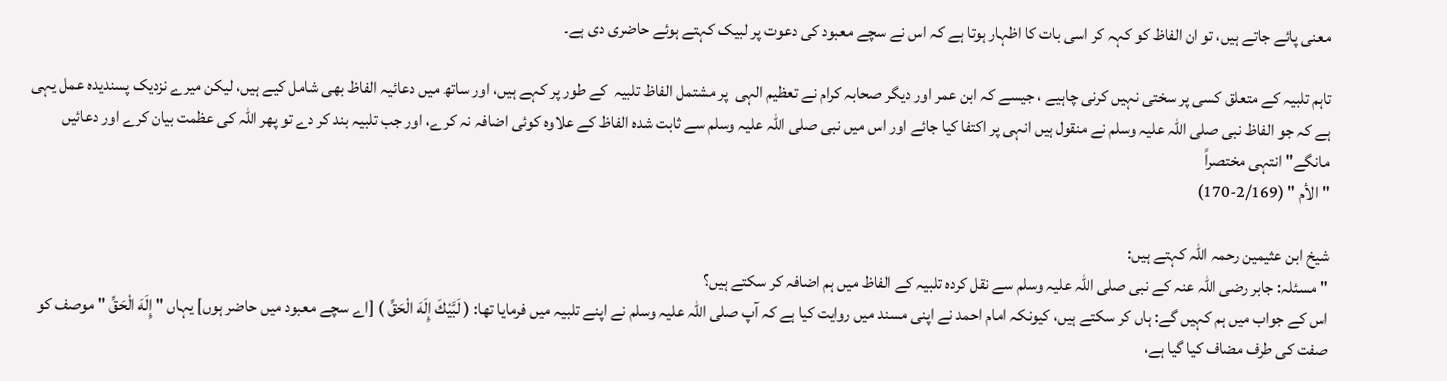معنی پائے جاتے ہیں، تو ان الفاظ کو کہہ کر اسی بات کا اظہار ہوتا ہے کہ اس نے سچے معبود کی دعوت پر لبیک کہتے ہوئے حاضری دی ہے۔

تاہم تلبیہ کے متعلق کسی پر سختی نہیں کرنی چاہیے ، جیسے کہ ابن عمر اور دیگر صحابہ کرام نے تعظیم الہی  پر مشتمل الفاظ تلبیہ  کے طور پر کہے ہیں، اور ساتھ میں دعائیہ الفاظ بھی شامل کیے ہیں، لیکن میرے نزدیک پسندیدہ عمل یہی ہے کہ جو الفاظ نبی صلی اللہ علیہ وسلم نے منقول ہیں انہی پر اکتفا کیا جائے اور اس میں نبی صلی اللہ علیہ وسلم سے ثابت شدہ الفاظ کے علاوہ کوئی اضافہ نہ کرے، اور جب تلبیہ بند کر دے تو پھر اللہ کی عظمت بیان کرے اور دعائیں مانگے" انتہی مختصراً
" الأم " (2/169-170)

شیخ ابن عثیمین رحمہ اللہ کہتے ہیں:
"مسئلہ: جابر رضی اللہ عنہ کے نبی صلی اللہ علیہ وسلم سے نقل کردہ تلبیہ کے الفاظ میں ہم اضافہ کر سکتے ہیں؟
اس کے جواب میں ہم کہیں گے: ہاں کر سکتے ہیں، کیونکہ امام احمد نے اپنی مسند میں روایت کیا ہے کہ آپ صلی اللہ علیہ وسلم نے اپنے تلبیہ میں فرمایا تھا: ( لَبَّيْكَ إِلَهَ الْحَقِّ ) [اے سچے معبود میں حاضر ہوں] یہاں " إِلَهَ الْحَقِّ " موصف کو صفت کی طرف مضاف کیا گیا ہے،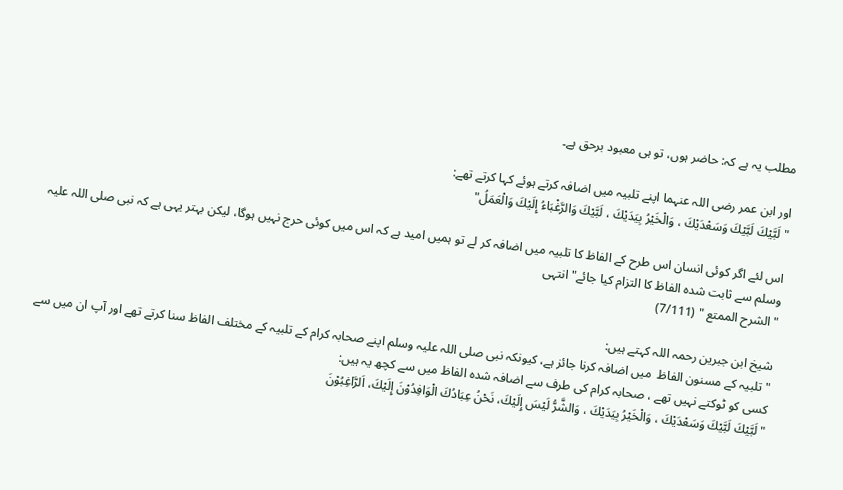مطلب یہ ہے کہ: حاضر ہوں، تو ہی معبود برحق ہے۔

اور ابن عمر رضی اللہ عنہما اپنے تلبیہ میں اضافہ کرتے ہوئے کہا کرتے تھے:
"لَبَّيْكَ لَبَّيْكَ وَسَعْدَيْكَ ، وَالْخَيْرُ بِيَدَيْكَ ، لَبَّيْكَ وَالرَّغْبَاءُ إِلَيْكَ وَالْعَمَلُ"

اس لئے اگر کوئی انسان اس طرح کے الفاظ کا تلبیہ میں اضافہ کر لے تو ہمیں امید ہے کہ اس میں کوئی حرج نہیں ہوگا، لیکن بہتر یہی ہے کہ نبی صلی اللہ علیہ وسلم سے ثابت شدہ الفاظ کا التزام کیا جائے" انتہی
" الشرح الممتع " (7/111)

شیخ ابن جبرین رحمہ اللہ کہتے ہیں:
"تلبیہ کے مسنون الفاظ  میں اضافہ کرنا جائز ہے، کیونکہ نبی صلی اللہ علیہ وسلم اپنے صحابہ کرام کے تلبیہ کے مختلف الفاظ سنا کرتے تھے اور آپ ان میں سے کسی کو ٹوکتے نہیں تھے ، صحابہ کرام کی طرف سے اضافہ شدہ الفاظ میں سے کچھ یہ ہیں:
" لَبَّيْكَ لَبَّيْكَ وَسَعْدَيْكَ ، وَالْخَيْرُ بِيَدَيْكَ ، وَالشَّرُّ لَيْسَ إِلَيْكَ، نَحْنُ عِبَادُكَ الْوَافِدُوْنَ إِلَيْكَ، اَلرَّاغِبُوْنَ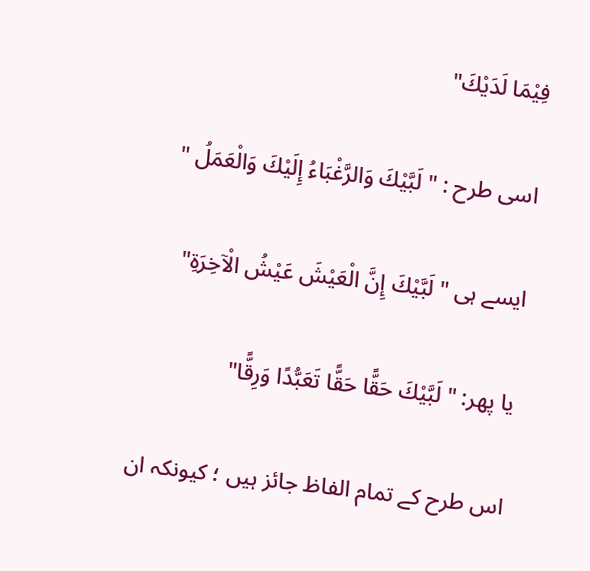فِيْمَا لَدَيْكَ"

اسی طرح : " لَبَّيْكَ وَالرَّغْبَاءُ إِلَيْكَ وَالْعَمَلُ "

ایسے ہی " لَبَّيْكَ إِنَّ الْعَيْشَ عَيْشُ الْآخِرَةِ"

یا پھر: " لَبَّيْكَ حَقًّا حَقًّا تَعَبُّدًا وَرِقًّا"

اس طرح کے تمام الفاظ جائز ہیں ؛ کیونکہ ان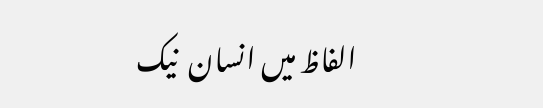الفاظ میں انسان  نیک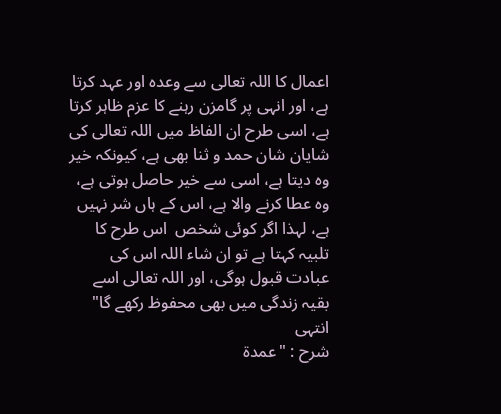اعمال کا اللہ تعالی سے وعدہ اور عہد کرتا ہے، اور انہی پر گامزن رہنے کا عزم ظاہر کرتا ہے، اسی طرح ان الفاظ میں اللہ تعالی کی شایان شان حمد و ثنا بھی ہے، کیونکہ خیر وہ دیتا ہے، اسی سے خیر حاصل ہوتی ہے، وہ عطا کرنے والا ہے، اس کے ہاں شر نہیں ہے، لہذا اگر کوئی شخص  اس طرح کا تلبیہ کہتا ہے تو ان شاء اللہ اس کی عبادت قبول ہوگی، اور اللہ تعالی اسے بقیہ زندگی میں بھی محفوظ رکھے گا" انتہی
شرح : "عمدۃ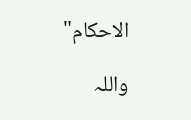الاحکام"

واللہ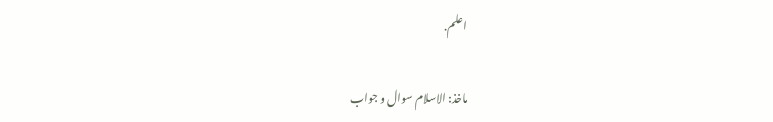اعلم.

ماخذ: الاسلام سوال و جواب